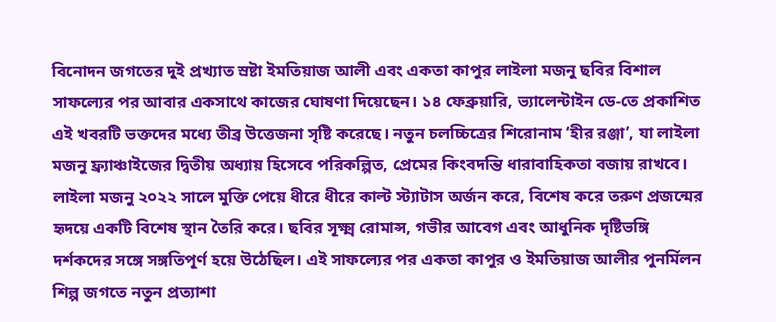বিনোদন জগতের দুই প্রখ্যাত স্রষ্টা ইমতিয়াজ আলী এবং একতা কাপুর লাইলা মজনু ছবির বিশাল সাফল্যের পর আবার একসাথে কাজের ঘোষণা দিয়েছেন। ১৪ ফেব্রুয়ারি, ভ্যালেন্টাইন ডে-তে প্রকাশিত এই খবরটি ভক্তদের মধ্যে তীব্র উত্তেজনা সৃষ্টি করেছে। নতুন চলচ্চিত্রের শিরোনাম ‘হীর রঞ্জা’, যা লাইলা মজনু ফ্র্যাঞ্চাইজের দ্বিতীয় অধ্যায় হিসেবে পরিকল্পিত, প্রেমের কিংবদন্তি ধারাবাহিকতা বজায় রাখবে।
লাইলা মজনু ২০২২ সালে মুক্তি পেয়ে ধীরে ধীরে কাল্ট স্ট্যাটাস অর্জন করে, বিশেষ করে তরুণ প্রজন্মের হৃদয়ে একটি বিশেষ স্থান তৈরি করে। ছবির সূক্ষ্ম রোমান্স, গভীর আবেগ এবং আধুনিক দৃষ্টিভঙ্গি দর্শকদের সঙ্গে সঙ্গতিপূর্ণ হয়ে উঠেছিল। এই সাফল্যের পর একতা কাপুর ও ইমতিয়াজ আলীর পুনর্মিলন শিল্প জগতে নতুন প্রত্যাশা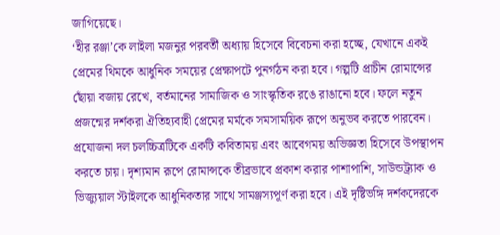জাগিয়েছে।
‘হীর রঞ্জা’কে লাইলা মজনুর পরবর্তী অধ্যায় হিসেবে বিবেচনা করা হচ্ছে, যেখানে একই প্রেমের থিমকে আধুনিক সময়ের প্রেক্ষাপটে পুনর্গঠন করা হবে। গল্পটি প্রাচীন রোমান্সের ছোঁয়া বজায় রেখে, বর্তমানের সামাজিক ও সাংস্কৃতিক রঙে রাঙানো হবে। ফলে নতুন প্রজন্মের দর্শকরা ঐতিহ্যবাহী প্রেমের মর্মকে সমসাময়িক রূপে অনুভব করতে পারবেন।
প্রযোজনা দল চলচ্চিত্রটিকে একটি কবিতাময় এবং আবেগময় অভিজ্ঞতা হিসেবে উপস্থাপন করতে চায়। দৃশ্যমান রূপে রোমান্সকে তীব্রভাবে প্রকাশ করার পাশাপাশি, সাউন্ডট্র্যাক ও ভিজ্যুয়াল স্টাইলকে আধুনিকতার সাথে সামঞ্জস্যপূর্ণ করা হবে। এই দৃষ্টিভঙ্গি দর্শকদেরকে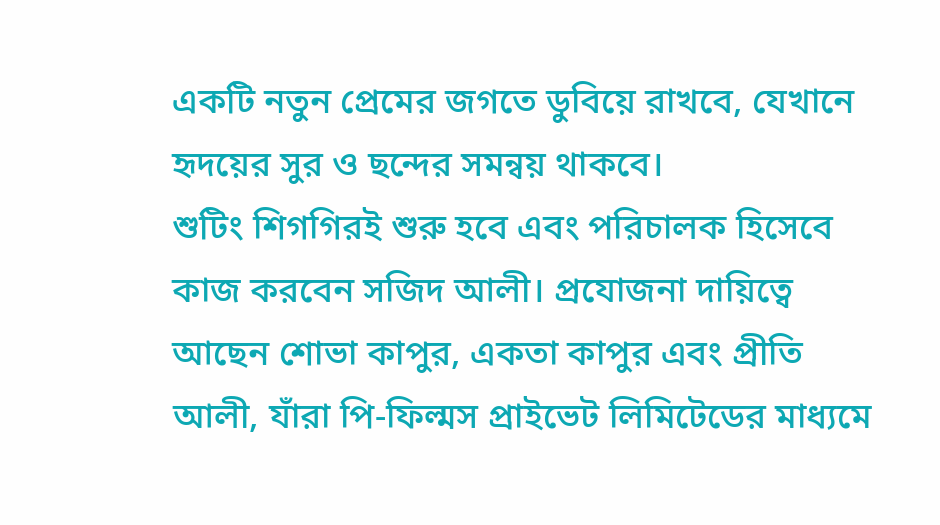একটি নতুন প্রেমের জগতে ডুবিয়ে রাখবে, যেখানে হৃদয়ের সুর ও ছন্দের সমন্বয় থাকবে।
শুটিং শিগগিরই শুরু হবে এবং পরিচালক হিসেবে কাজ করবেন সজিদ আলী। প্রযোজনা দায়িত্বে আছেন শোভা কাপুর, একতা কাপুর এবং প্রীতি আলী, যাঁরা পি‑ফিল্মস প্রাইভেট লিমিটেডের মাধ্যমে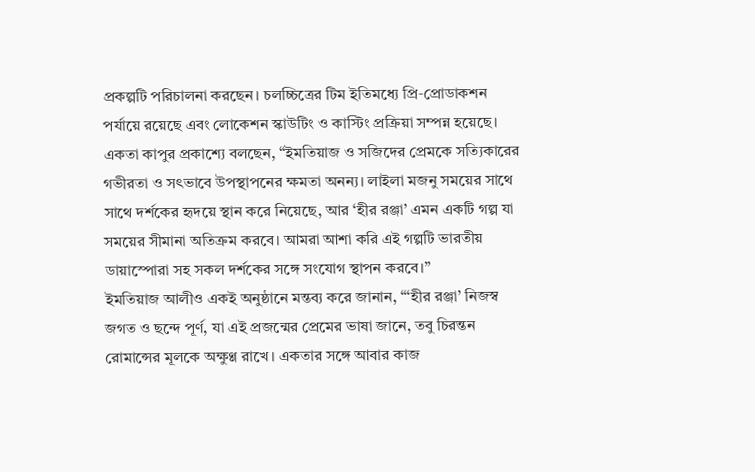প্রকল্পটি পরিচালনা করছেন। চলচ্চিত্রের টিম ইতিমধ্যে প্রি‑প্রোডাকশন পর্যায়ে রয়েছে এবং লোকেশন স্কাউটিং ও কাস্টিং প্রক্রিয়া সম্পন্ন হয়েছে।
একতা কাপুর প্রকাশ্যে বলছেন, “ইমতিয়াজ ও সজিদের প্রেমকে সত্যিকারের গভীরতা ও সৎভাবে উপস্থাপনের ক্ষমতা অনন্য। লাইলা মজনু সময়ের সাথে সাথে দর্শকের হৃদয়ে স্থান করে নিয়েছে, আর ‘হীর রঞ্জা’ এমন একটি গল্প যা সময়ের সীমানা অতিক্রম করবে। আমরা আশা করি এই গল্পটি ভারতীয় ডায়াস্পোরা সহ সকল দর্শকের সঙ্গে সংযোগ স্থাপন করবে।”
ইমতিয়াজ আলীও একই অনুষ্ঠানে মন্তব্য করে জানান, “‘হীর রঞ্জা’ নিজস্ব জগত ও ছন্দে পূর্ণ, যা এই প্রজন্মের প্রেমের ভাষা জানে, তবু চিরন্তন রোমান্সের মূলকে অক্ষুণ্ণ রাখে। একতার সঙ্গে আবার কাজ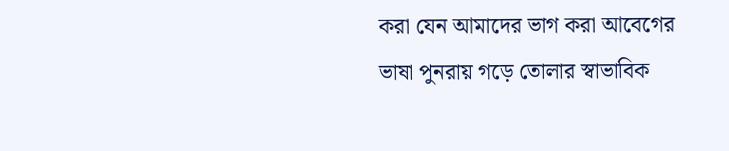করা যেন আমাদের ভাগ করা আবেগের ভাষা পুনরায় গড়ে তোলার স্বাভাবিক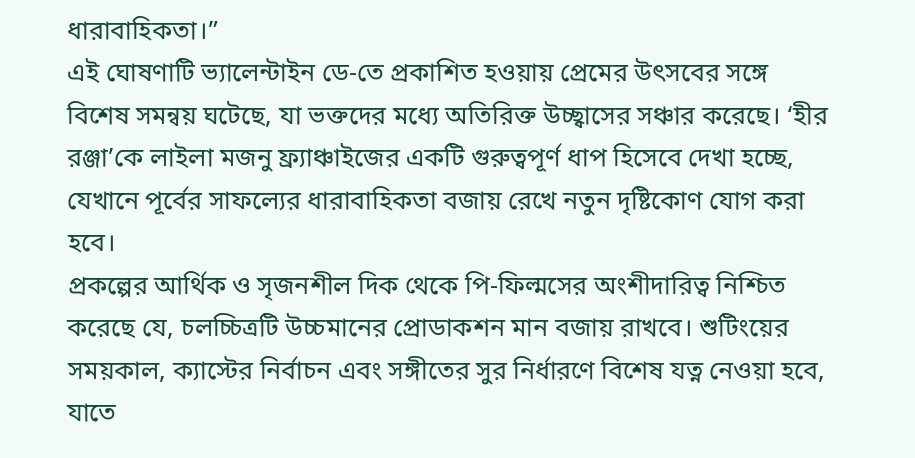ধারাবাহিকতা।”
এই ঘোষণাটি ভ্যালেন্টাইন ডে-তে প্রকাশিত হওয়ায় প্রেমের উৎসবের সঙ্গে বিশেষ সমন্বয় ঘটেছে, যা ভক্তদের মধ্যে অতিরিক্ত উচ্ছ্বাসের সঞ্চার করেছে। ‘হীর রঞ্জা’কে লাইলা মজনু ফ্র্যাঞ্চাইজের একটি গুরুত্বপূর্ণ ধাপ হিসেবে দেখা হচ্ছে, যেখানে পূর্বের সাফল্যের ধারাবাহিকতা বজায় রেখে নতুন দৃষ্টিকোণ যোগ করা হবে।
প্রকল্পের আর্থিক ও সৃজনশীল দিক থেকে পি‑ফিল্মসের অংশীদারিত্ব নিশ্চিত করেছে যে, চলচ্চিত্রটি উচ্চমানের প্রোডাকশন মান বজায় রাখবে। শুটিংয়ের সময়কাল, ক্যাস্টের নির্বাচন এবং সঙ্গীতের সুর নির্ধারণে বিশেষ যত্ন নেওয়া হবে, যাতে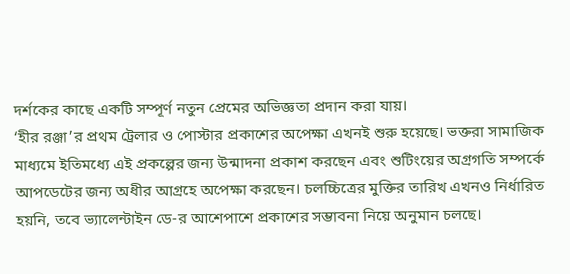দর্শকের কাছে একটি সম্পূর্ণ নতুন প্রেমের অভিজ্ঞতা প্রদান করা যায়।
‘হীর রঞ্জা’র প্রথম ট্রেলার ও পোস্টার প্রকাশের অপেক্ষা এখনই শুরু হয়েছে। ভক্তরা সামাজিক মাধ্যমে ইতিমধ্যে এই প্রকল্পের জন্য উন্মাদনা প্রকাশ করছেন এবং শুটিংয়ের অগ্রগতি সম্পর্কে আপডেটের জন্য অধীর আগ্রহে অপেক্ষা করছেন। চলচ্চিত্রের মুক্তির তারিখ এখনও নির্ধারিত হয়নি, তবে ভ্যালেন্টাইন ডে-র আশেপাশে প্রকাশের সম্ভাবনা নিয়ে অনুমান চলছে।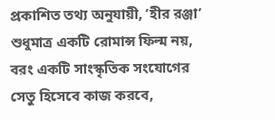প্রকাশিত তথ্য অনুযায়ী, ‘হীর রঞ্জা’ শুধুমাত্র একটি রোমান্স ফিল্ম নয়, বরং একটি সাংস্কৃতিক সংযোগের সেতু হিসেবে কাজ করবে,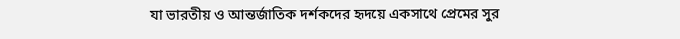যা ভারতীয় ও আন্তর্জাতিক দর্শকদের হৃদয়ে একসাথে প্রেমের সুর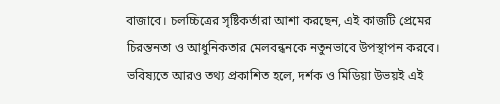বাজাবে। চলচ্চিত্রের সৃষ্টিকর্তারা আশা করছেন, এই কাজটি প্রেমের চিরন্তনতা ও আধুনিকতার মেলবন্ধনকে নতুনভাবে উপস্থাপন করবে।
ভবিষ্যতে আরও তথ্য প্রকাশিত হলে, দর্শক ও মিডিয়া উভয়ই এই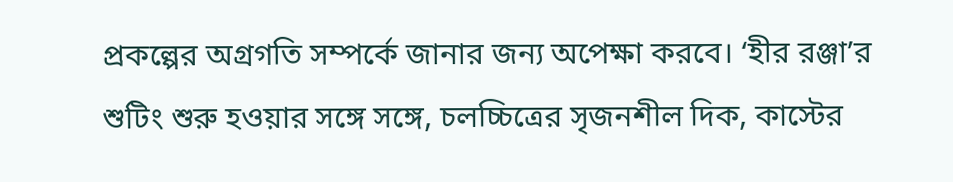প্রকল্পের অগ্রগতি সম্পর্কে জানার জন্য অপেক্ষা করবে। ‘হীর রঞ্জা’র শুটিং শুরু হওয়ার সঙ্গে সঙ্গে, চলচ্চিত্রের সৃজনশীল দিক, কাস্টের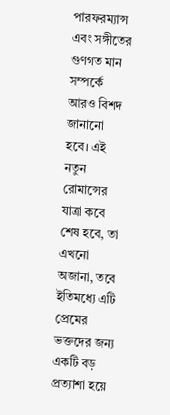পারফরম্যান্স এবং সঙ্গীতের গুণগত মান সম্পর্কে আরও বিশদ জানানো হবে। এই নতুন রোমান্সের যাত্রা কবে শেষ হবে, তা এখনো অজানা, তবে ইতিমধ্যে এটি প্রেমের ভক্তদের জন্য একটি বড় প্রত্যাশা হয়ে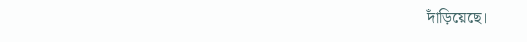দাঁড়িয়েছে।